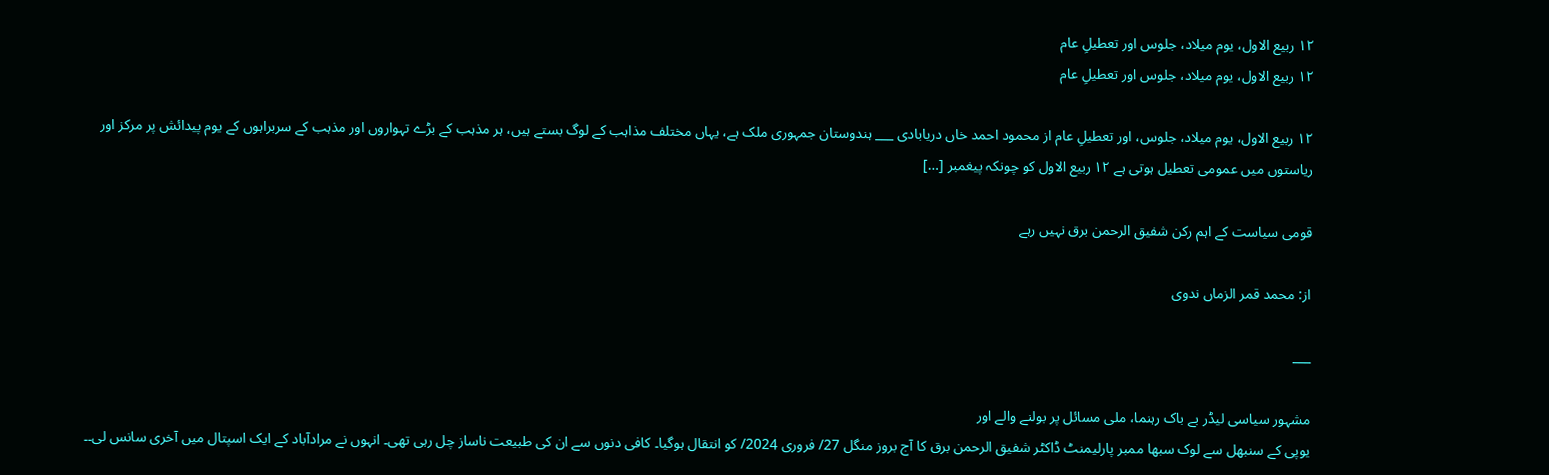۱۲ ربیع الاول، یوم میلاد، جلوس اور تعطیلِ عام
۱۲ ربیع الاول، یوم میلاد، جلوس اور تعطیلِ عام

۱۲ ربیع الاول، یوم میلاد، جلوس، اور تعطیلِ عام از محمود احمد خاں دریابادی ___ ہندوستان جمہوری ملک ہے، یہاں مختلف مذاہب کے لوگ بستے ہیں، ہر مذہب کے بڑے تہواروں اور مذہب کے سربراہوں کے یوم پیدائش پر مرکز اور ریاستوں میں عمومی تعطیل ہوتی ہے ۱۲ ربیع الاول کو چونکہ پیغمبر […]

قومی سیاست کے اہم رکن شفیق الرحمن برق نہیں رہے

از: محمد قمر الزماں ندوی

___

مشہور سیاسی لیڈر بے باک رہنما، ملی مسائل پر بولنے والے اور
یوپی کے سنبھل سے لوک سبھا ممبر پارلیمنٹ ڈاکٹر شفیق الرحمن برق کا آج بروز منگل 27/ فروری 2024/ کو انتقال ہوگیا۔ کافی دنوں سے ان کی طبیعت ناساز چل رہی تھی۔ انہوں نے مرادآباد کے ایک اسپتال میں آخری سانس لی۔۔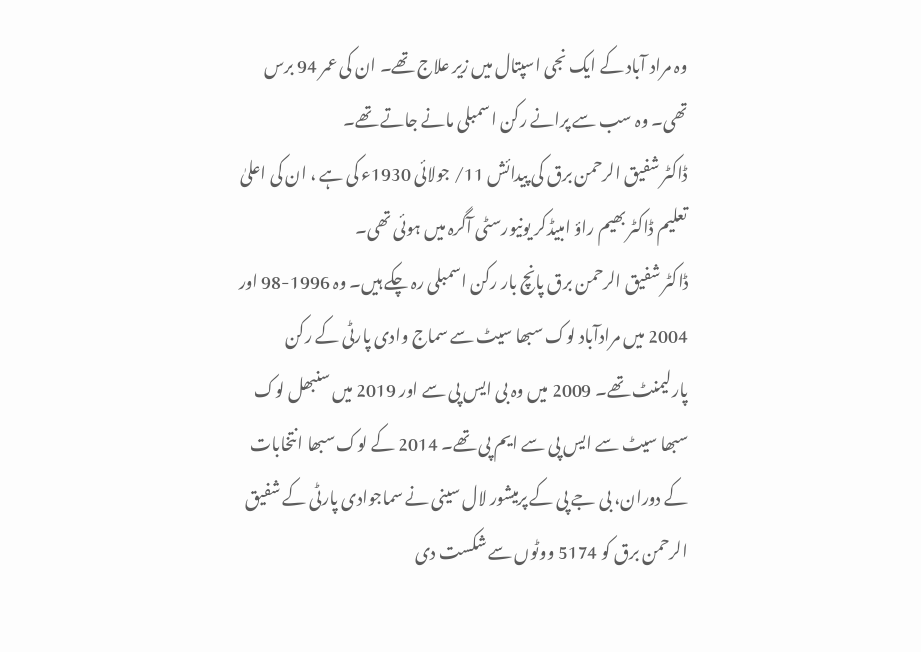وہ مراد آباد کے ایک نجی اسپتال میں زیر علاج تھے۔ ان کی عمر 94 برس تھی۔ وہ سب سے پرانے رکن اسمبلی مانے جاتے تھے۔
ڈاکٹر شفیق الرحمن برق کی پیدائش 11/ جولائی 1930ء کی ہے ، ان کی اعلیٰ تعلیم ڈاکٹر بھیم راؤ امبیڈکر یونیورسٹی آگرہ میں ہوئی تھی۔
ڈاکٹر شفیق الرحمن برق پانچ بار رکن اسمبلی رہ چکے ہیں۔ وہ 1996-98 اور 2004 میں مرادآباد لوک سبھا سیٹ سے سماج وادی پارٹی کے رکن پارلیمنٹ تھے۔ 2009 میں وہ بی ایس پی سے اور 2019 میں سنبھل لوک سبھا سیٹ سے ایس پی سے ایم پی تھے۔ 2014 کے لوک سبھا انتخابات کے دوران، بی جے پی کے پرمیشور لال سینی نے سماجوادی پارٹی کے شفیق الرحمن برق کو 5174 ووٹوں سے شکست دی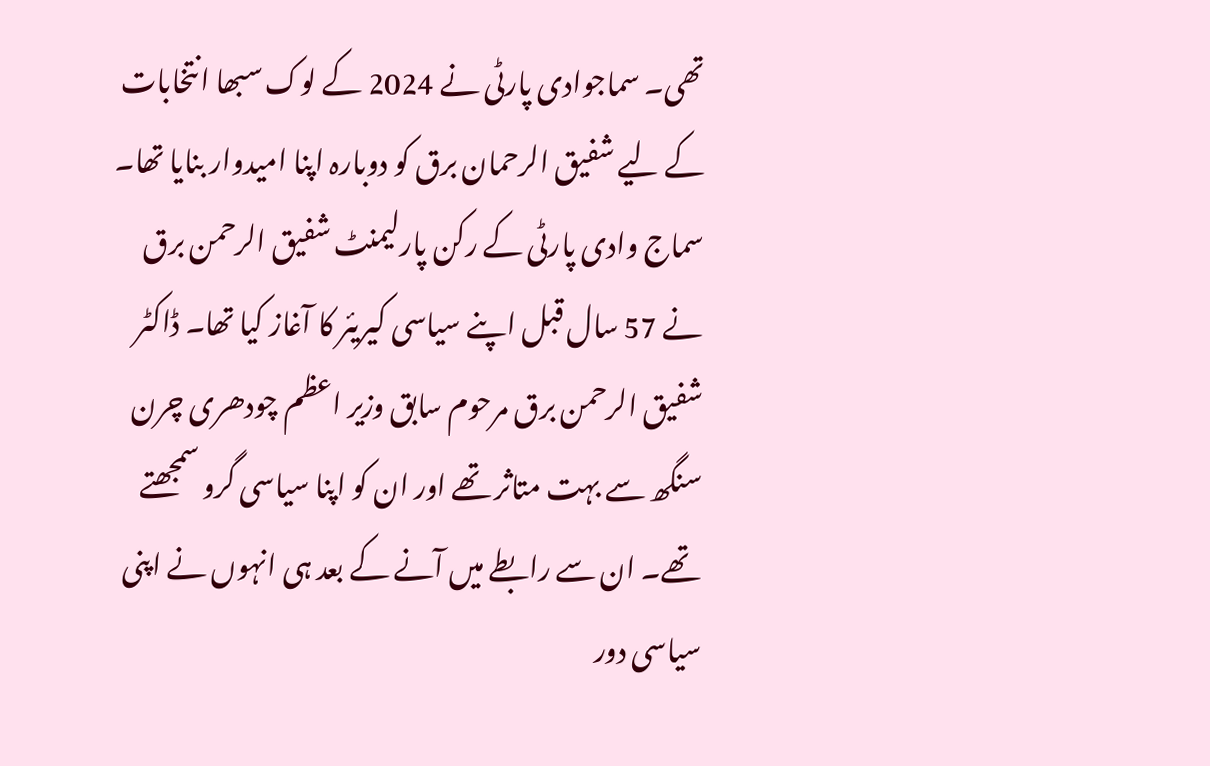تھی۔ سماجوادی پارٹی نے 2024 کے لوک سبھا انتخابات کے لیے شفیق الرحمان برق کو دوبارہ اپنا امیدوار بنایا تھا۔
سماج وادی پارٹی کے رکن پارلیمنٹ شفیق الرحمن برق نے 57 سال قبل اپنے سیاسی کیریئر کا آغاز کیا تھا۔ ڈاکٹر شفیق الرحمن برق مرحوم سابق وزیر اعظم چودھری چرن سنگھ سے بہت متاثر تھے اور ان کو اپنا سیاسی گرو سمجھتے تھے۔ ان سے رابطے میں آنے کے بعد ہی انہوں نے اپنی سیاسی دور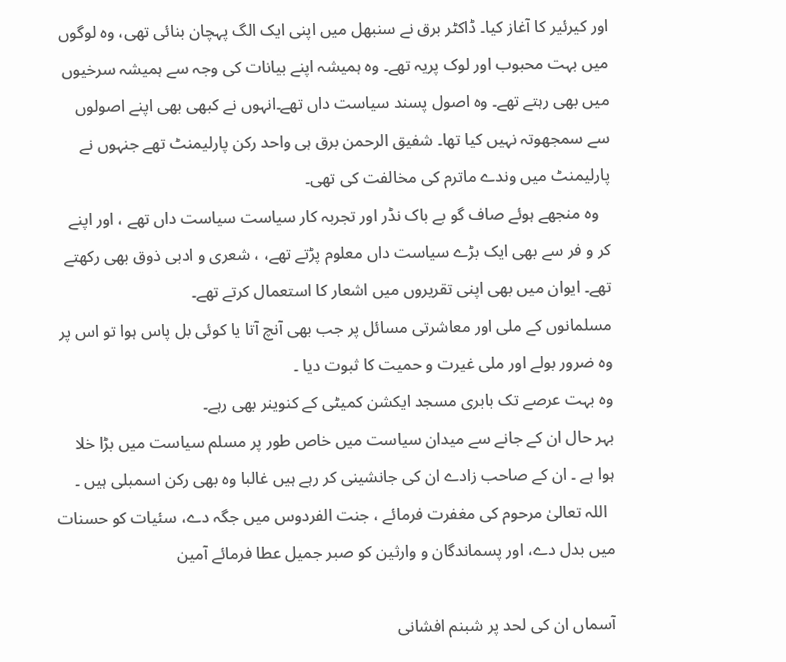اور کیرئیر کا آغاز کیا۔ ڈاکٹر برق نے سنبھل میں اپنی ایک الگ پہچان بنائی تھی، وہ لوگوں میں بہت محبوب اور لوک پریہ تھے۔ وہ ہمیشہ اپنے بیانات کی وجہ سے ہمیشہ سرخیوں میں بھی رہتے تھے۔ وہ اصول پسند سیاست داں تھے۔انہوں نے کبھی بھی اپنے اصولوں سے سمجھوتہ نہیں کیا تھا۔ شفیق الرحمن برق ہی واحد رکن پارلیمنٹ تھے جنہوں نے پارلیمنٹ میں وندے ماترم کی مخالفت کی تھی۔
   وہ منجھے ہوئے صاف گو بے باک نڈر اور تجربہ کار سیاست سیاست داں تھے ، اور اپنے کر و فر سے بھی ایک بڑے سیاست داں معلوم پڑتے تھے، ، شعری و ادبی ذوق بھی رکھتے تھے۔ ایوان میں بھی اپنی تقریروں میں اشعار کا استعمال کرتے تھے۔
مسلمانوں کے ملی اور معاشرتی مسائل پر جب بھی آنچ آتا یا کوئی بل پاس ہوا تو اس پر وہ ضرور بولے اور ملی غیرت و حمیت کا ثبوت دیا ۔
وہ بہت عرصے تک بابری مسجد ایکشن کمیٹی کے کنوینر بھی رہے۔
بہر حال ان کے جانے سے میدان سیاست میں خاص طور پر مسلم سیاست میں بڑا خلا ہوا ہے ۔ ان کے صاحب زادے ان کی جانشینی کر رہے ہیں غالبا وہ بھی رکن اسمبلی ہیں ۔
  اللہ تعالیٰ مرحوم کی مغفرت فرمائے ، جنت الفردوس میں جگہ دے، سئیات کو حسنات میں بدل دے، اور پسماندگان و وارثین کو صبر جمیل عطا فرمائے آمین

آسماں ان کی لحد پر شبنم افشانی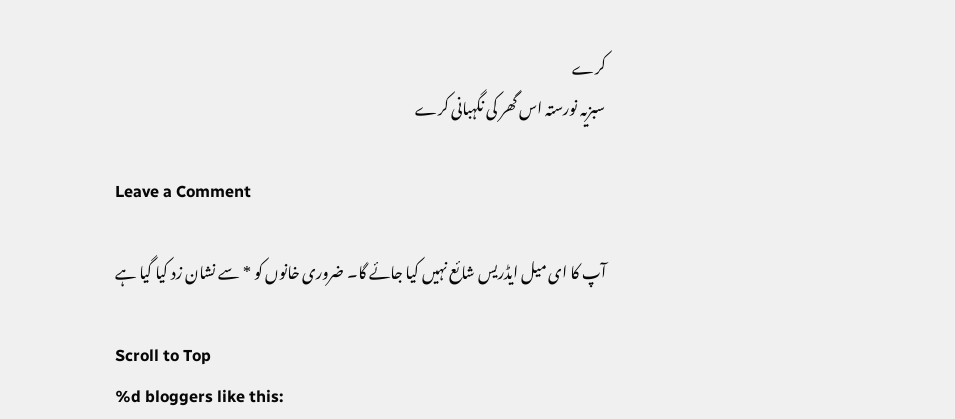کرے
سبزیہ نورستہ اس گھر کی نگہبانی کرے

Leave a Comment

آپ کا ای میل ایڈریس شائع نہیں کیا جائے گا۔ ضروری خانوں کو * سے نشان زد کیا گیا ہے

Scroll to Top
%d bloggers like this: